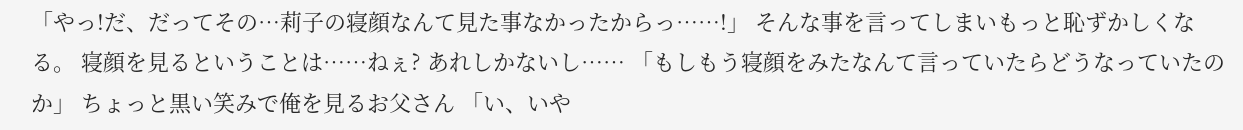「やっ!だ、だってその…莉子の寝顔なんて見た事なかったからっ……!」 そんな事を言ってしまいもっと恥ずかしくなる。 寝顔を見るということは……ねぇ? あれしかないし…… 「もしもう寝顔をみたなんて言っていたらどうなっていたのか」 ちょっと黒い笑みで俺を見るお父さん 「い、いや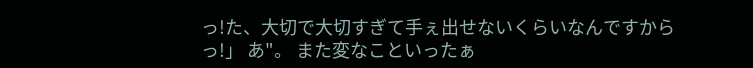っ!た、大切で大切すぎて手ぇ出せないくらいなんですからっ!」 あ"。 また変なこといったぁ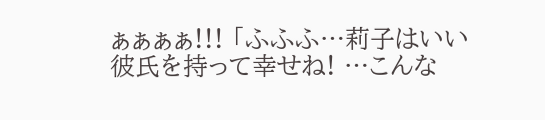ぁぁぁぁ!!! 「ふふふ…莉子はいい彼氏を持って幸せね! …こんな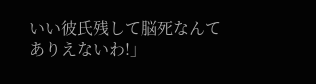いい彼氏残して脳死なんてありえないわ!」